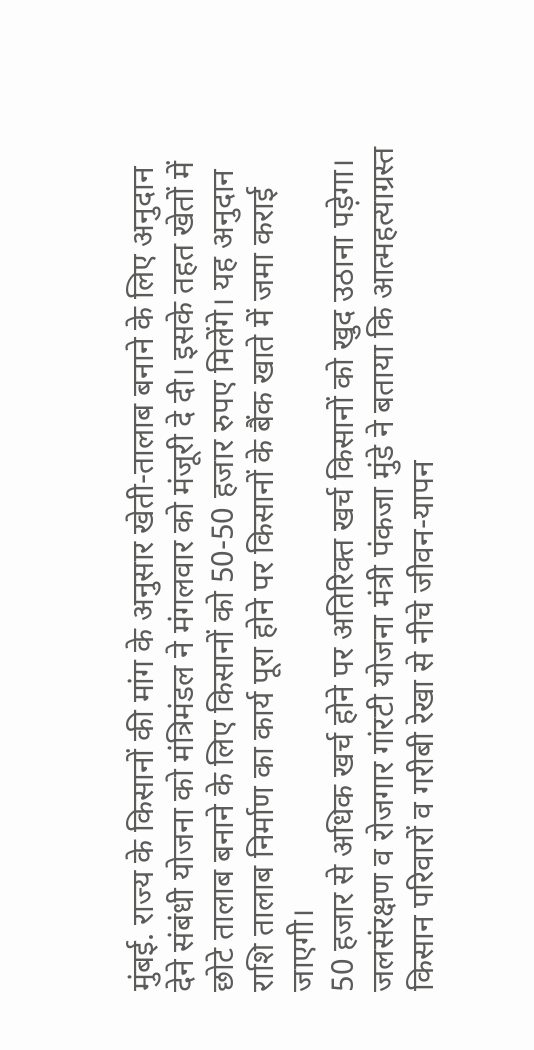मुंबई. राज्य के किसानों की मांग के अनुसार खेती-तालाब बनाने के लिए अनुदान देने संबंधी योजना को मंत्रिमंडल ने मंगलवार को मंजूरी दे दी। इसके तहत खेतों में छोटे तालाब बनाने के लिए किसानों को 50-50 हजार रुपए मिलेंगे। यह अनुदान राशि तालाब निर्माण का कार्य पूरा होने पर किसानों के बैंक खाते में जमा कराई जाएगी।
50 हजार से अधिक खर्च होने पर अतिरिक्त खर्च किसानों को खुद उठाना पड़ेगा। जलसंरक्षण व रोजगार गांरटी योजना मंत्री पंकजा मुंडे ने बताया कि आत्महत्याग्रस्त किसान परिवारों व गरीबी रेखा से नीचे जीवन-यापन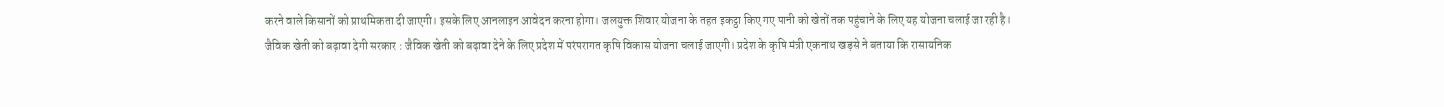करने वाले किसानों को प्राथमिकता दी जाएगी। इसके लिए आनलाइन आवेदन करना होगा। जलयुक्त शिवार योजना के तहत इकट्ठा किए गए पानी को खेतों तक पहुंचाने के लिए यह योजना चलाई जा रही है।
जैविक खेती को बढ़ावा देगी सरकार : जैविक खेती को बढ़ावा देने के लिए प्रदेश में परंपरागत कृषि विकास योजना चलाई जाएगी। प्रदेश के कृषि मंत्री एकनाथ खड़से ने बताया कि रासायनिक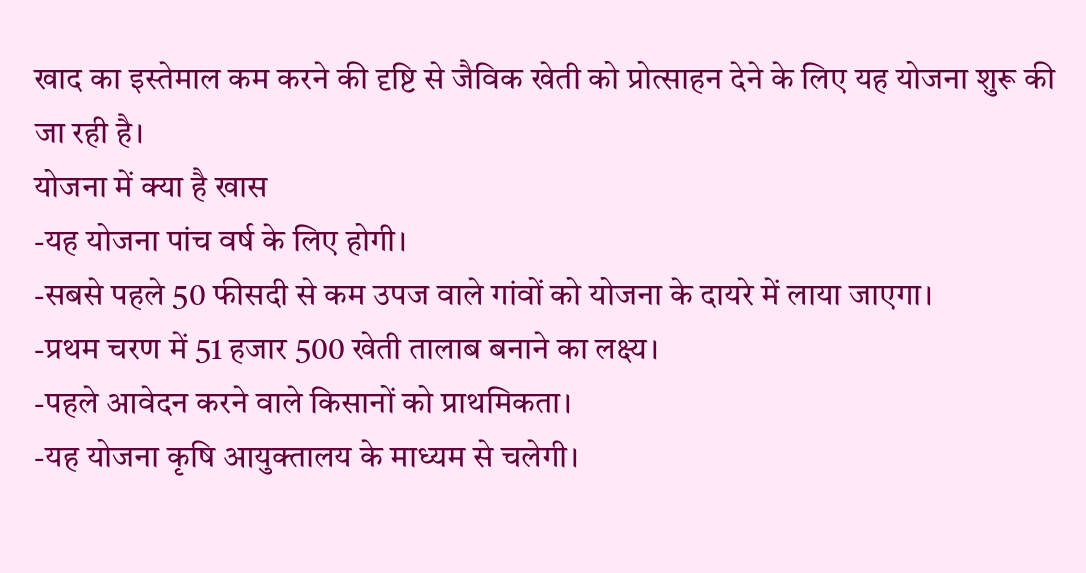खाद का इस्तेमाल कम करने की दृष्टि से जैविक खेती को प्रोत्साहन देने के लिए यह योजना शुरू की जा रही है।
योजना में क्या है खास
-यह योजना पांच वर्ष के लिए होगी।
-सबसे पहले 50 फीसदी से कम उपज वाले गांवों को योजना के दायरे में लाया जाएगा।
-प्रथम चरण में 51 हजार 500 खेती तालाब बनाने का लक्ष्य।
-पहले आवेदन करने वाले किसानों को प्राथमिकता।
-यह योजना कृषि आयुक्तालय के माध्यम से चलेगी।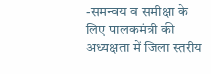-समन्वय व समीक्षा के लिए पालकमंत्री की अध्यक्षता में जिला स्तरीय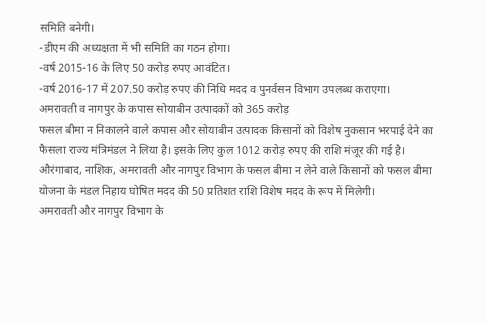समिति बनेगी।
-डीएम की अध्यक्षता में भी समिति का गठन होगा।
-वर्ष 2015-16 के लिए 50 करोड़ रुपए आवंटित।
-वर्ष 2016-17 में 207.50 करोड़ रुपए की निधि मदद व पुनर्वसन विभाग उपलब्ध कराएगा।
अमरावती व नागपुर के कपास सोयाबीन उत्पादकों को 365 करोड़
फसल बीमा न निकालने वाले कपास और सोयाबीन उत्पादक किसानों को विशेष नुकसान भरपाई देने का फैसला राज्य मंत्रिमंडल ने लिया है। इसके लिए कुल 1012 करोड़ रुपए की राशि मंजूर की गई है। औरंगाबाद, नाशिक, अमरावती और नागपुर विभाग के फसल बीमा न लेने वाले किसानों को फसल बीमा योजना के मंडल निहाय घोषित मदद की 50 प्रतिशत राशि विशेष मदद के रूप में मिलेगी।
अमरावती और नागपुर विभाग के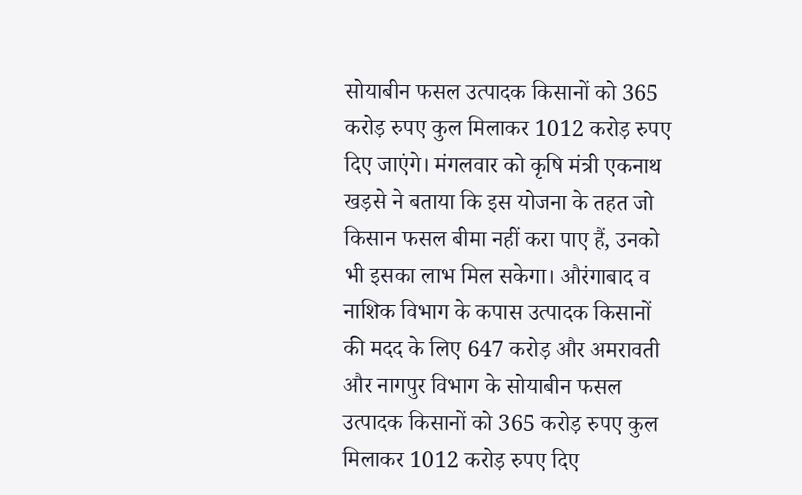सोयाबीन फसल उत्पादक किसानों को 365 करोड़ रुपए कुल मिलाकर 1012 करोड़ रुपए दिए जाएंगे। मंगलवार को कृषि मंत्री एकनाथ खड़से ने बताया कि इस योजना के तहत जो किसान फसल बीमा नहीं करा पाए हैं, उनको भी इसका लाभ मिल सकेगा। औरंगाबाद व नाशिक विभाग के कपास उत्पादक किसानों की मदद के लिए 647 करोड़ और अमरावती और नागपुर विभाग के सोयाबीन फसल उत्पादक किसानों को 365 करोड़ रुपए कुल मिलाकर 1012 करोड़ रुपए दिए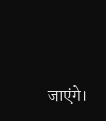जाएंगे।